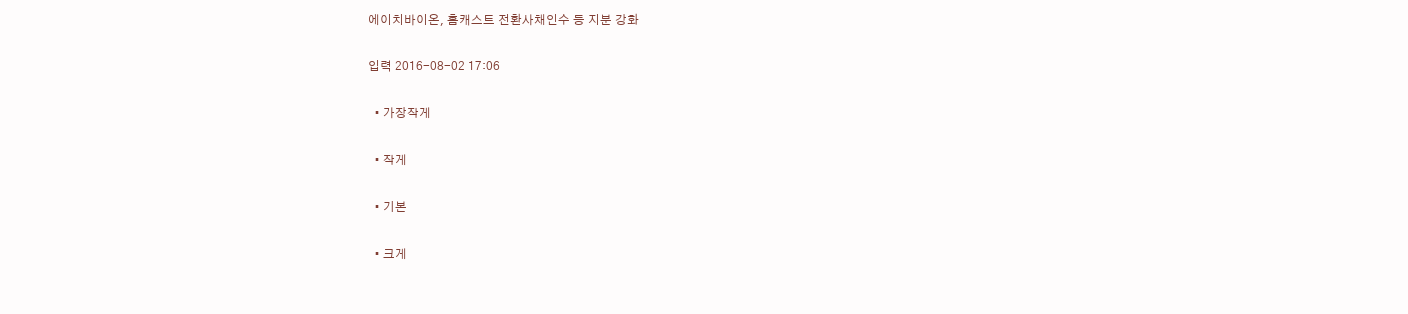에이치바이온, 홈캐스트 전환사채인수 등 지분 강화

입력 2016-08-02 17:06

  • 가장작게

  • 작게

  • 기본

  • 크게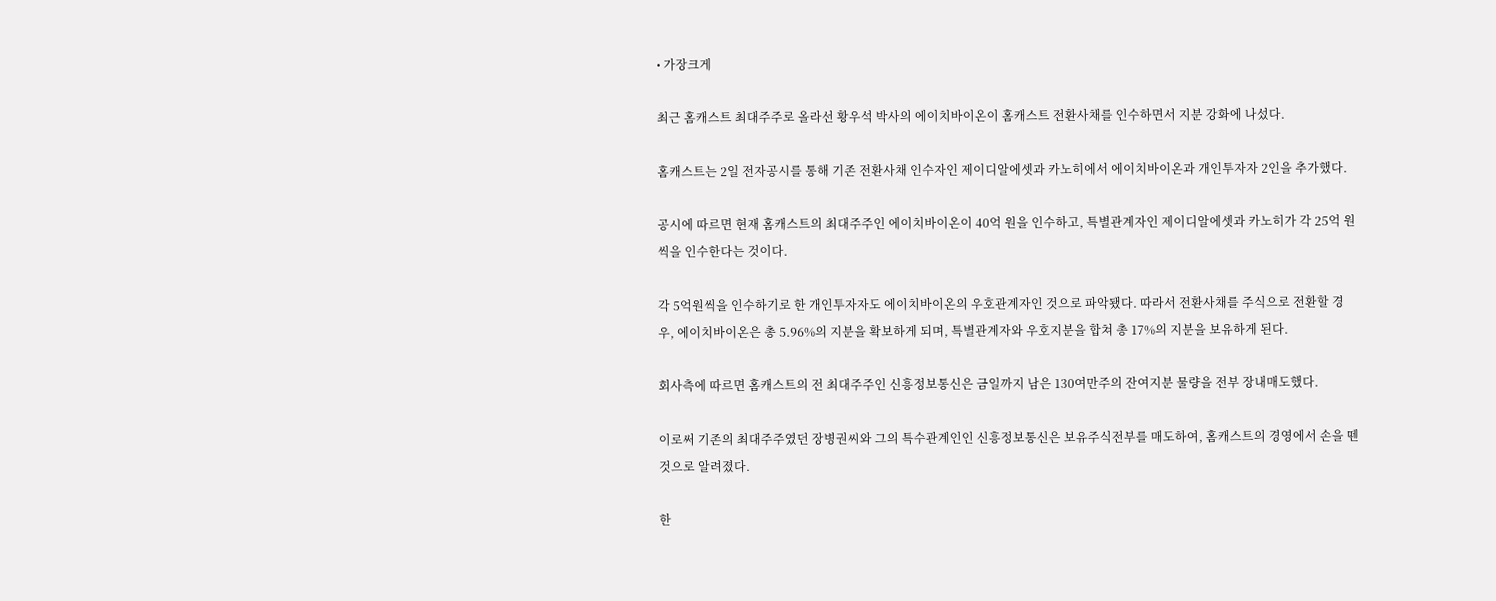• 가장크게

최근 홈캐스트 최대주주로 올라선 황우석 박사의 에이치바이온이 홈캐스트 전환사채를 인수하면서 지분 강화에 나섰다.

홈캐스트는 2일 전자공시를 통해 기존 전환사채 인수자인 제이디알에셋과 카노히에서 에이치바이온과 개인투자자 2인을 추가했다.

공시에 따르면 현재 홈캐스트의 최대주주인 에이치바이온이 40억 원을 인수하고, 특별관계자인 제이디알에셋과 카노히가 각 25억 원씩을 인수한다는 것이다.

각 5억원씩을 인수하기로 한 개인투자자도 에이치바이온의 우호관계자인 것으로 파악됐다. 따라서 전환사채를 주식으로 전환할 경우, 에이치바이온은 총 5.96%의 지분을 확보하게 되며, 특별관계자와 우호지분을 합쳐 총 17%의 지분을 보유하게 된다.

회사측에 따르면 홈캐스트의 전 최대주주인 신흥정보통신은 금일까지 남은 130여만주의 잔여지분 물량을 전부 장내매도했다.

이로써 기존의 최대주주였던 장병권씨와 그의 특수관계인인 신흥정보통신은 보유주식전부를 매도하여, 홈캐스트의 경영에서 손을 뗀 것으로 알려졌다.

한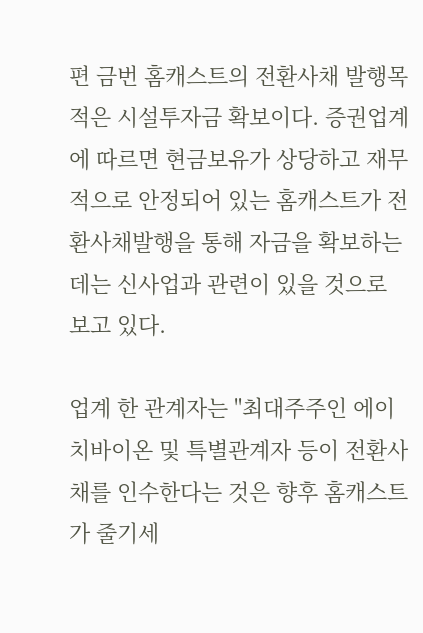편 금번 홈캐스트의 전환사채 발행목적은 시설투자금 확보이다. 증권업계에 따르면 현금보유가 상당하고 재무적으로 안정되어 있는 홈캐스트가 전환사채발행을 통해 자금을 확보하는 데는 신사업과 관련이 있을 것으로 보고 있다.

업계 한 관계자는 "최대주주인 에이치바이온 및 특별관계자 등이 전환사채를 인수한다는 것은 향후 홈캐스트가 줄기세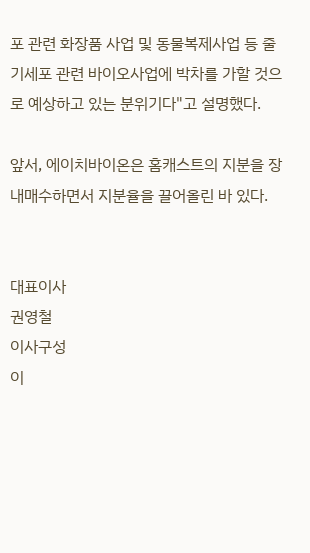포 관련 화장품 사업 및 동물복제사업 등 줄기세포 관련 바이오사업에 박차를 가할 것으로 예상하고 있는 분위기다"고 설명했다.

앞서, 에이치바이온은 홈캐스트의 지분을 장내매수하면서 지분율을 끌어올린 바 있다.


대표이사
권영철
이사구성
이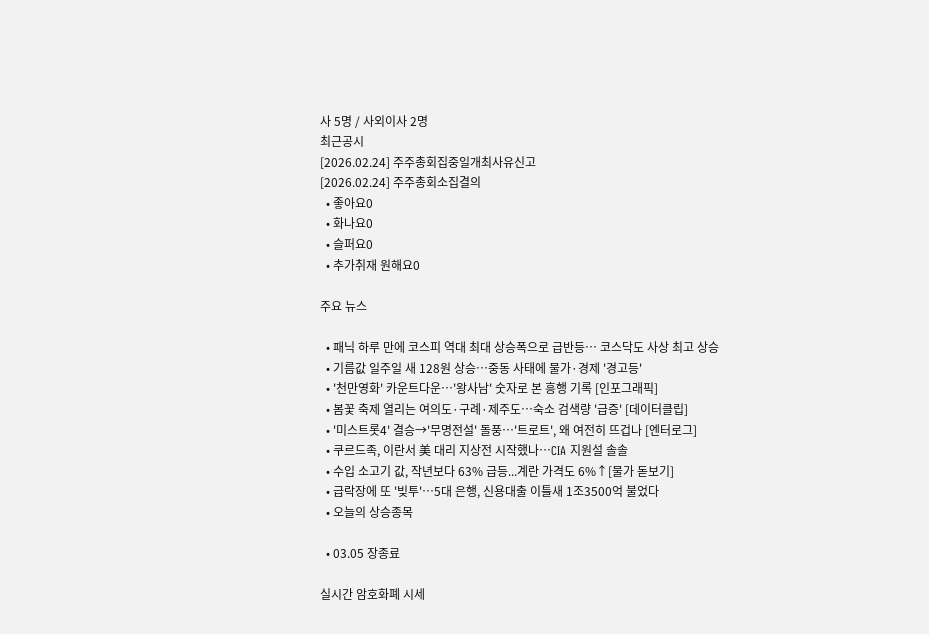사 5명 / 사외이사 2명
최근공시
[2026.02.24] 주주총회집중일개최사유신고
[2026.02.24] 주주총회소집결의
  • 좋아요0
  • 화나요0
  • 슬퍼요0
  • 추가취재 원해요0

주요 뉴스

  • 패닉 하루 만에 코스피 역대 최대 상승폭으로 급반등⋯ 코스닥도 사상 최고 상승
  • 기름값 일주일 새 128원 상승…중동 사태에 물가·경제 '경고등'
  • '천만영화' 카운트다운…'왕사남' 숫자로 본 흥행 기록 [인포그래픽]
  • 봄꽃 축제 열리는 여의도·구례·제주도…숙소 검색량 '급증' [데이터클립]
  • '미스트롯4' 결승→'무명전설' 돌풍⋯'트로트', 왜 여전히 뜨겁나 [엔터로그]
  • 쿠르드족, 이란서 美 대리 지상전 시작했나…CIA 지원설 솔솔
  • 수입 소고기 값, 작년보다 63% 급등...계란 가격도 6%↑[물가 돋보기]
  • 급락장에 또 '빚투'…5대 은행, 신용대출 이틀새 1조3500억 불었다
  • 오늘의 상승종목

  • 03.05 장종료

실시간 암호화폐 시세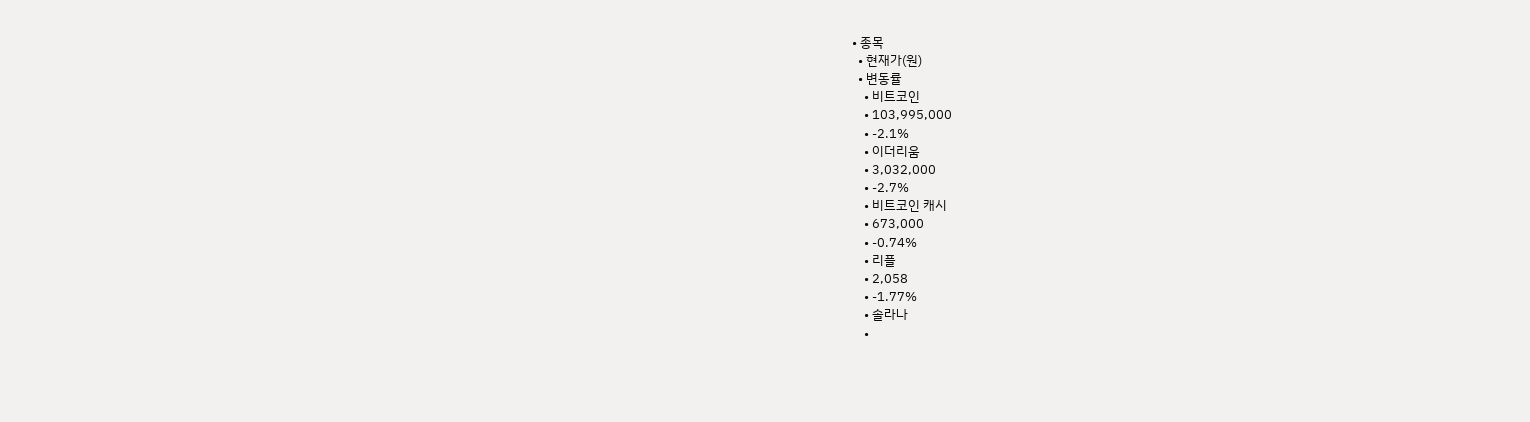• 종목
  • 현재가(원)
  • 변동률
    • 비트코인
    • 103,995,000
    • -2.1%
    • 이더리움
    • 3,032,000
    • -2.7%
    • 비트코인 캐시
    • 673,000
    • -0.74%
    • 리플
    • 2,058
    • -1.77%
    • 솔라나
    •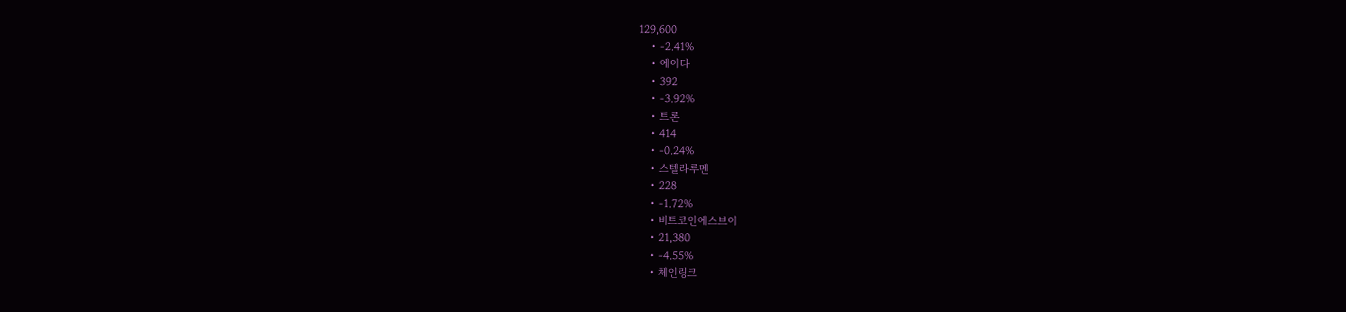129,600
    • -2.41%
    • 에이다
    • 392
    • -3.92%
    • 트론
    • 414
    • -0.24%
    • 스텔라루멘
    • 228
    • -1.72%
    • 비트코인에스브이
    • 21,380
    • -4.55%
    • 체인링크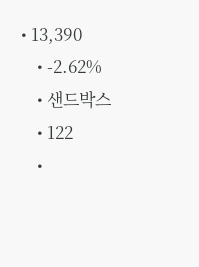• 13,390
    • -2.62%
    • 샌드박스
    • 122
    •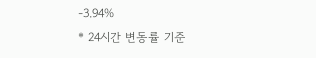-3.94%
* 24시간 변동률 기준